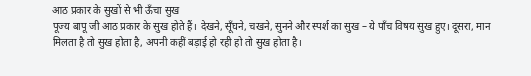आठ प्रकार के सुखों से भी ऊँचा सुख
पूज्य बापू जी आठ प्रकार के सुख होते हैं। देखने, सूँघने, चखने, सुनने और स्पर्श का सुख – ये पाँच विषय सुख हुए। दूसरा, मान मिलता है तो सुख होता है, अपनी कहीं बड़ाई हो रही हो तो सुख होता है।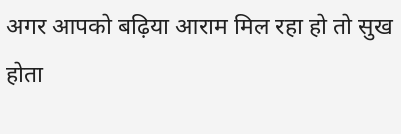अगर आपको बढ़िया आराम मिल रहा हो तो सुख होता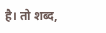है। तो शब्द,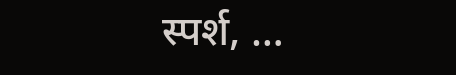स्पर्श, …